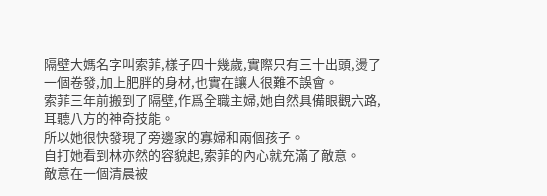隔壁大媽名字叫索菲,樣子四十幾歲,實際只有三十出頭,燙了一個卷發,加上肥胖的身材,也實在讓人很難不誤會。
索菲三年前搬到了隔壁,作爲全職主婦,她自然具備眼觀六路,耳聽八方的神奇技能。
所以她很快發現了旁邊家的寡婦和兩個孩子。
自打她看到林亦然的容貌起,索菲的內心就充滿了敵意。
敵意在一個清晨被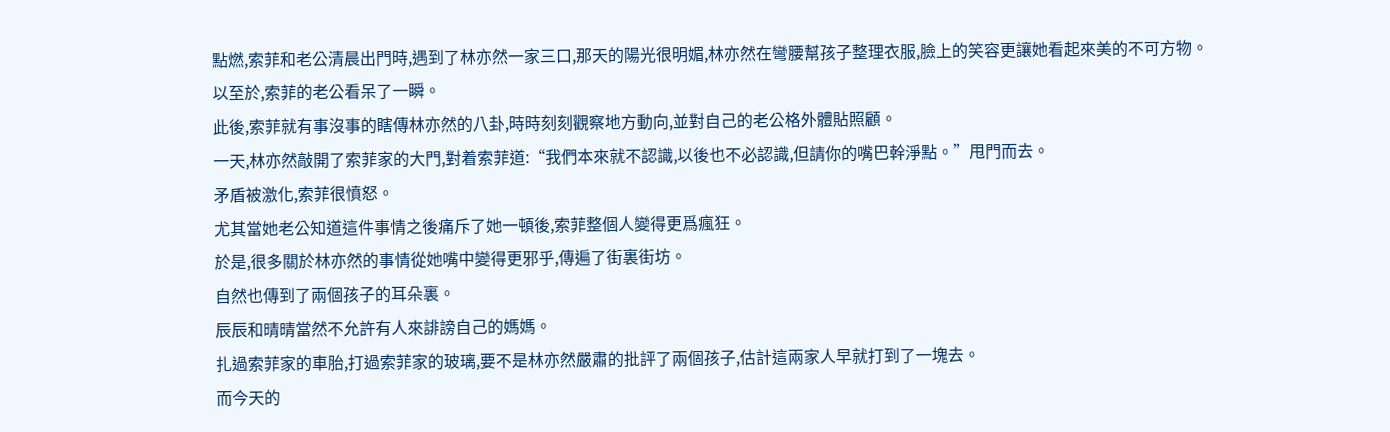點燃,索菲和老公清晨出門時,遇到了林亦然一家三口,那天的陽光很明媚,林亦然在彎腰幫孩子整理衣服,臉上的笑容更讓她看起來美的不可方物。
以至於,索菲的老公看呆了一瞬。
此後,索菲就有事沒事的瞎傳林亦然的八卦,時時刻刻觀察地方動向,並對自己的老公格外體貼照顧。
一天,林亦然敲開了索菲家的大門,對着索菲道:“我們本來就不認識,以後也不必認識,但請你的嘴巴幹淨點。”甩門而去。
矛盾被激化,索菲很憤怒。
尤其當她老公知道這件事情之後痛斥了她一頓後,索菲整個人變得更爲瘋狂。
於是,很多關於林亦然的事情從她嘴中變得更邪乎,傳遍了街裏街坊。
自然也傳到了兩個孩子的耳朵裏。
辰辰和晴晴當然不允許有人來誹謗自己的媽媽。
扎過索菲家的車胎,打過索菲家的玻璃,要不是林亦然嚴肅的批評了兩個孩子,估計這兩家人早就打到了一塊去。
而今天的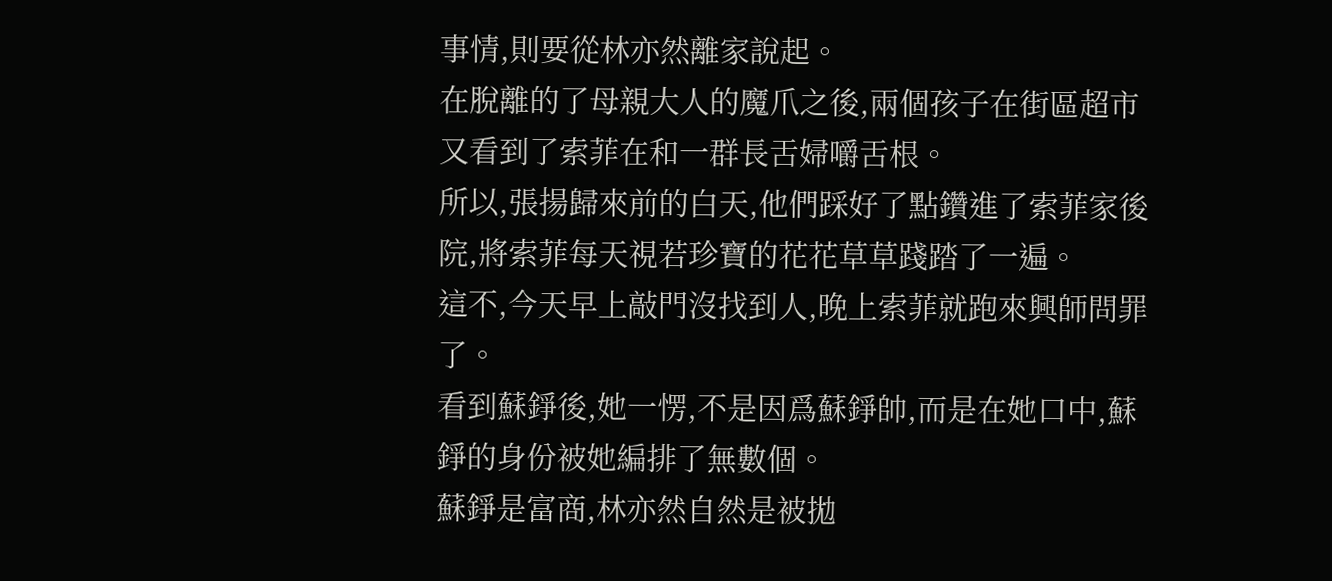事情,則要從林亦然離家說起。
在脫離的了母親大人的魔爪之後,兩個孩子在街區超市又看到了索菲在和一群長舌婦嚼舌根。
所以,張揚歸來前的白天,他們踩好了點鑽進了索菲家後院,將索菲每天視若珍寶的花花草草踐踏了一遍。
這不,今天早上敲門沒找到人,晚上索菲就跑來興師問罪了。
看到蘇錚後,她一愣,不是因爲蘇錚帥,而是在她口中,蘇錚的身份被她編排了無數個。
蘇錚是富商,林亦然自然是被拋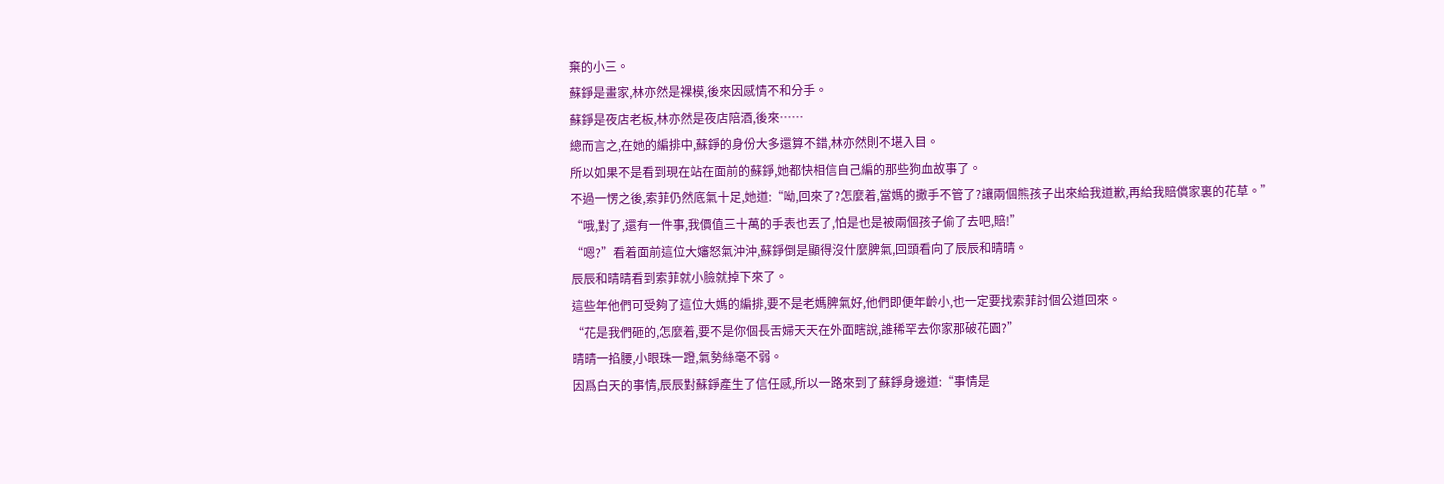棄的小三。
蘇錚是畫家,林亦然是裸模,後來因感情不和分手。
蘇錚是夜店老板,林亦然是夜店陪酒,後來……
總而言之,在她的編排中,蘇錚的身份大多還算不錯,林亦然則不堪入目。
所以如果不是看到現在站在面前的蘇錚,她都快相信自己編的那些狗血故事了。
不過一愣之後,索菲仍然底氣十足,她道:“呦,回來了?怎麼着,當媽的撒手不管了?讓兩個熊孩子出來給我道歉,再給我賠償家裏的花草。”
“哦,對了,還有一件事,我價值三十萬的手表也丟了,怕是也是被兩個孩子偷了去吧,賠!”
“嗯?”看着面前這位大嬸怒氣沖沖,蘇錚倒是顯得沒什麼脾氣,回頭看向了辰辰和晴晴。
辰辰和晴晴看到索菲就小臉就掉下來了。
這些年他們可受夠了這位大媽的編排,要不是老媽脾氣好,他們即便年齡小,也一定要找索菲討個公道回來。
“花是我們砸的,怎麼着,要不是你個長舌婦天天在外面瞎說,誰稀罕去你家那破花園?”
晴晴一掐腰,小眼珠一蹬,氣勢絲毫不弱。
因爲白天的事情,辰辰對蘇錚產生了信任感,所以一路來到了蘇錚身邊道:“事情是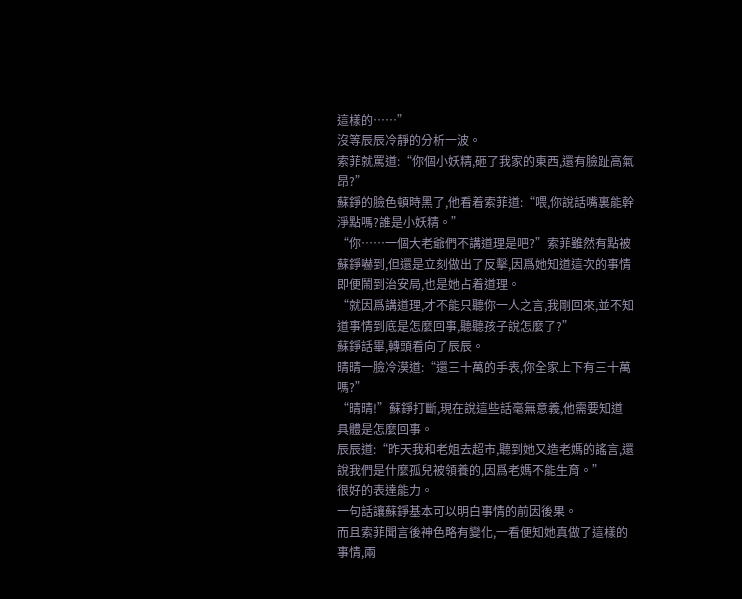這樣的……”
沒等辰辰冷靜的分析一波。
索菲就罵道:“你個小妖精,砸了我家的東西,還有臉趾高氣昂?”
蘇錚的臉色頓時黑了,他看着索菲道:“喂,你說話嘴裏能幹淨點嗎?誰是小妖精。”
“你……一個大老爺們不講道理是吧?”索菲雖然有點被蘇錚嚇到,但還是立刻做出了反擊,因爲她知道這次的事情即便鬧到治安局,也是她占着道理。
“就因爲講道理,才不能只聽你一人之言,我剛回來,並不知道事情到底是怎麼回事,聽聽孩子說怎麼了?”
蘇錚話畢,轉頭看向了辰辰。
晴晴一臉冷漠道:“還三十萬的手表,你全家上下有三十萬嗎?”
“晴晴!”蘇錚打斷,現在說這些話毫無意義,他需要知道具體是怎麼回事。
辰辰道:“昨天我和老姐去超市,聽到她又造老媽的謠言,還說我們是什麼孤兒被領養的,因爲老媽不能生育。”
很好的表達能力。
一句話讓蘇錚基本可以明白事情的前因後果。
而且索菲聞言後神色略有變化,一看便知她真做了這樣的事情,兩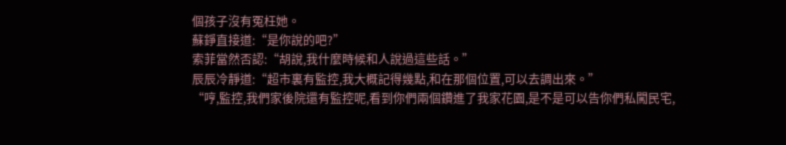個孩子沒有冤枉她。
蘇錚直接道:“是你說的吧?”
索菲當然否認:“胡說,我什麼時候和人說過這些話。”
辰辰冷靜道:“超市裏有監控,我大概記得幾點,和在那個位置,可以去調出來。”
“哼,監控,我們家後院還有監控呢,看到你們兩個鑽進了我家花園,是不是可以告你們私闖民宅,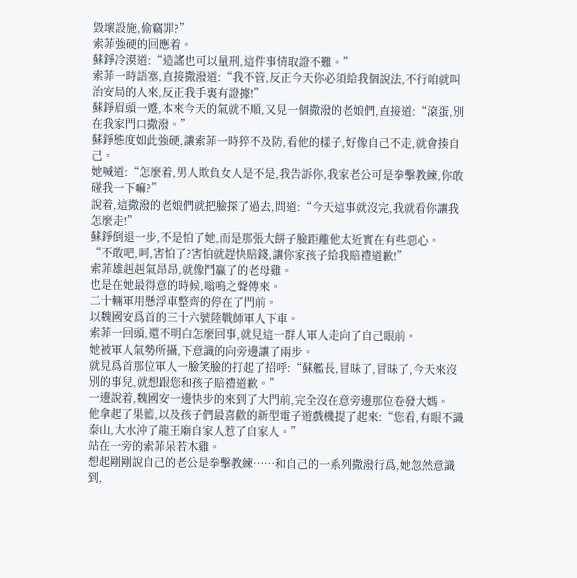毀壞設施,偷竊罪?”
索菲強硬的回應着。
蘇錚冷漠道:“造謠也可以量刑,這件事情取證不難。”
索菲一時語塞,直接撒潑道:“我不管,反正今天你必須給我個說法,不行咱就叫治安局的人來,反正我手裏有證據!”
蘇錚眉頭一蹙,本來今天的氣就不順,又見一個撒潑的老娘們,直接道:“滾蛋,別在我家門口撒潑。”
蘇錚態度如此強硬,讓索菲一時猝不及防,看他的樣子,好像自己不走,就會揍自己。
她喊道:“怎麼着,男人欺負女人是不是,我告訴你,我家老公可是拳擊教練,你敢碰我一下嘛?”
說着,這撒潑的老娘們就把臉探了過去,問道:“今天這事就沒完,我就看你讓我怎麼走!”
蘇錚倒退一步,不是怕了她,而是那張大餅子臉距離他太近實在有些惡心。
“不敢吧,呵,害怕了?害怕就趕快賠錢,讓你家孩子給我賠禮道歉!”
索菲雄赳赳氣昂昂,就像鬥贏了的老母雞。
也是在她最得意的時候,嗡鳴之聲傳來。
二十輛軍用懸浮車整齊的停在了門前。
以魏國安爲首的三十六號陸戰師軍人下車。
索菲一回頭,還不明白怎麼回事,就見這一群人軍人走向了自己眼前。
她被軍人氣勢所攝,下意識的向旁邊讓了兩步。
就見爲首那位軍人一臉笑臉的打起了招呼:“蘇艦長,冒昧了,冒昧了,今天來沒別的事兒,就想跟您和孩子賠禮道歉。”
一邊說着,魏國安一邊快步的來到了大門前,完全沒在意旁邊那位卷發大媽。
他拿起了果籃,以及孩子們最喜歡的新型電子遊戲機提了起來:“您看,有眼不識泰山,大水沖了龍王廟自家人惹了自家人。”
站在一旁的索菲呆若木雞。
想起剛剛說自己的老公是拳擊教練……和自己的一系列撒潑行爲,她忽然意識到,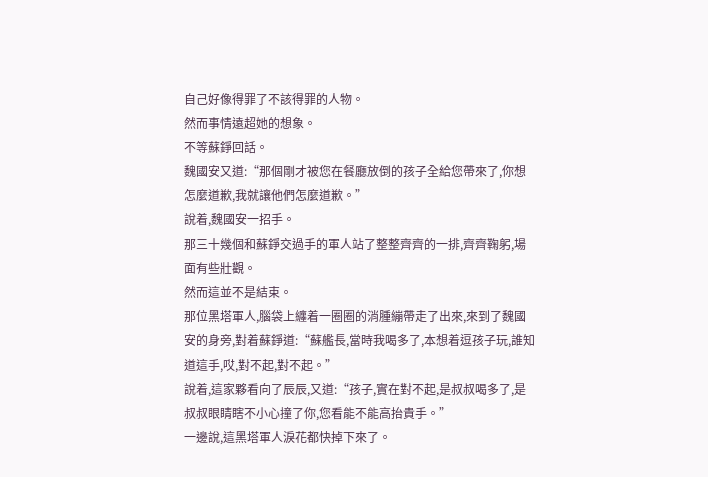自己好像得罪了不該得罪的人物。
然而事情遠超她的想象。
不等蘇錚回話。
魏國安又道:“那個剛才被您在餐廳放倒的孩子全給您帶來了,你想怎麼道歉,我就讓他們怎麼道歉。”
說着,魏國安一招手。
那三十幾個和蘇錚交過手的軍人站了整整齊齊的一排,齊齊鞠躬,場面有些壯觀。
然而這並不是結束。
那位黑塔軍人,腦袋上纏着一圈圈的消腫繃帶走了出來,來到了魏國安的身旁,對着蘇錚道:“蘇艦長,當時我喝多了,本想着逗孩子玩,誰知道這手,哎,對不起,對不起。”
說着,這家夥看向了辰辰,又道:“孩子,實在對不起,是叔叔喝多了,是叔叔眼睛瞎不小心撞了你,您看能不能高抬貴手。”
一邊說,這黑塔軍人淚花都快掉下來了。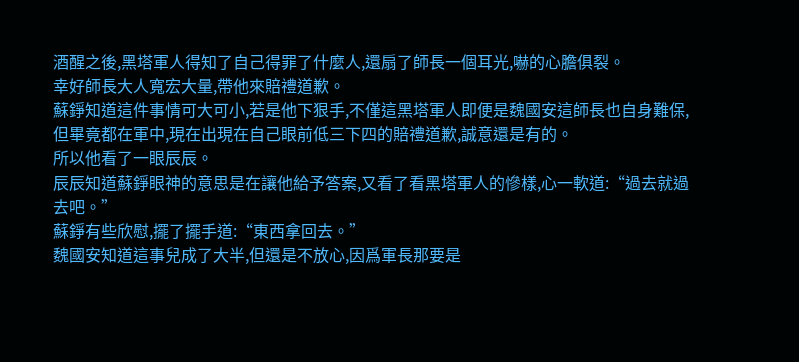酒醒之後,黑塔軍人得知了自己得罪了什麼人,還扇了師長一個耳光,嚇的心膽俱裂。
幸好師長大人寬宏大量,帶他來賠禮道歉。
蘇錚知道這件事情可大可小,若是他下狠手,不僅這黑塔軍人即便是魏國安這師長也自身難保,但畢竟都在軍中,現在出現在自己眼前低三下四的賠禮道歉,誠意還是有的。
所以他看了一眼辰辰。
辰辰知道蘇錚眼神的意思是在讓他給予答案,又看了看黑塔軍人的慘樣,心一軟道:“過去就過去吧。”
蘇錚有些欣慰,擺了擺手道:“東西拿回去。”
魏國安知道這事兒成了大半,但還是不放心,因爲軍長那要是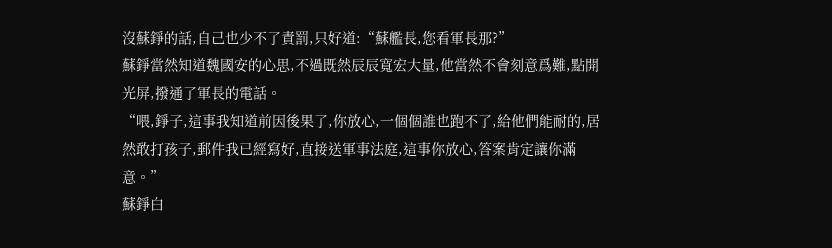沒蘇錚的話,自己也少不了責罰,只好道:“蘇艦長,您看軍長那?”
蘇錚當然知道魏國安的心思,不過既然辰辰寬宏大量,他當然不會刻意爲難,點開光屏,撥通了軍長的電話。
“喂,錚子,這事我知道前因後果了,你放心,一個個誰也跑不了,給他們能耐的,居然敢打孩子,郵件我已經寫好,直接送軍事法庭,這事你放心,答案肯定讓你滿意。”
蘇錚白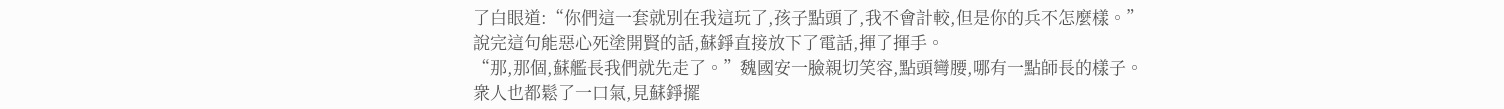了白眼道:“你們這一套就別在我這玩了,孩子點頭了,我不會計較,但是你的兵不怎麼樣。”
說完這句能惡心死塗開賢的話,蘇錚直接放下了電話,揮了揮手。
“那,那個,蘇艦長我們就先走了。”魏國安一臉親切笑容,點頭彎腰,哪有一點師長的樣子。
衆人也都鬆了一口氣,見蘇錚擺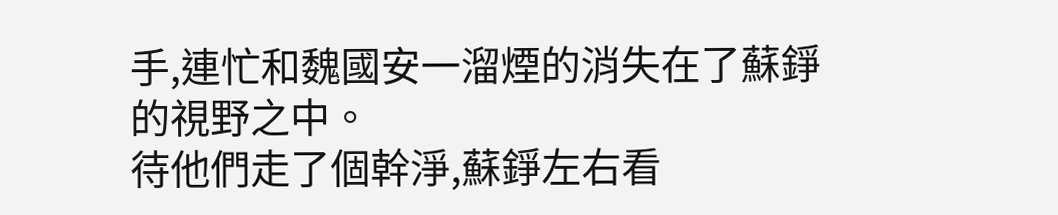手,連忙和魏國安一溜煙的消失在了蘇錚的視野之中。
待他們走了個幹淨,蘇錚左右看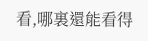看,哪裏還能看得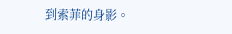到索菲的身影。